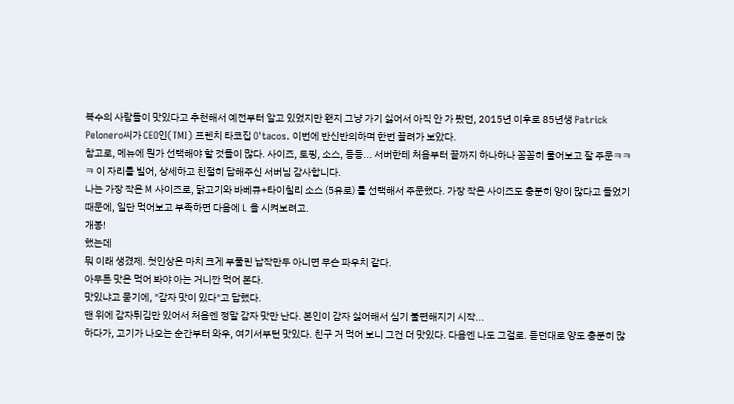복수의 사람들이 맛있다고 추천해서 예전부터 알고 있었지만 왠지 그냥 가기 싫어서 아직 안 가 봤던, 2015년 이후로 85년생 Patrick Pelonero씨가 CEO인(TMI) 프렌치 타코집 O'tacos. 이번에 반신반의하며 한번 끌려가 보았다.
참고로, 메뉴에 뭔가 선택해야 할 것들이 많다. 사이즈, 토핑, 소스, 등등... 서버한테 처음부터 끝까지 하나하나 꼼꼼히 물어보고 잘 주문ㅋㅋㅋ 이 자리를 빌어, 상세하고 친절히 답해주신 서버님 감사합니다.
나는 가장 작은 M 사이즈로, 닭고기와 바베큐+타이칠리 소스 (5유로) 를 선택해서 주문했다. 가장 작은 사이즈도 충분히 양이 많다고 들었기 때문에, 일단 먹어보고 부족하면 다음에 L 을 시켜보려고.
개봉!
했는데
뭐 이래 생겼제. 첫인상은 마치 크게 부풀린 납작만두 아니면 무슨 파우치 같다.
아무튼 맛은 먹어 봐야 아는 거니깐 먹어 본다.
맛있냐고 묻기에, "감자 맛이 있다"고 답했다.
맨 위에 감자튀김만 있어서 처음엔 정말 감자 맛만 난다. 본인이 감자 싫어해서 심기 불편해지기 시작...
하다가, 고기가 나오는 순간부터 와우, 여기서부턴 맛있다. 친구 거 먹어 보니 그건 더 맛있다. 다음엔 나도 그걸로. 듣던대로 양도 충분히 많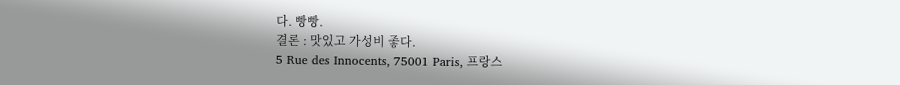다. 빵빵.
결론 : 맛있고 가성비 좋다.
5 Rue des Innocents, 75001 Paris, 프랑스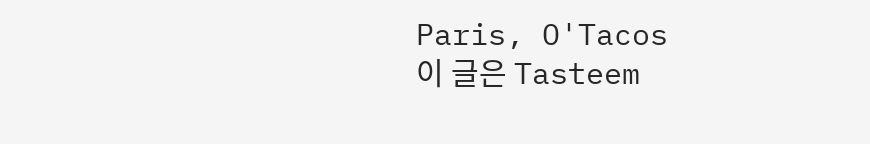Paris, O'Tacos
이 글은 Tasteem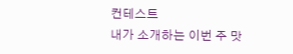컨테스트
내가 소개하는 이번 주 맛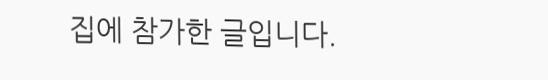집에 참가한 글입니다.